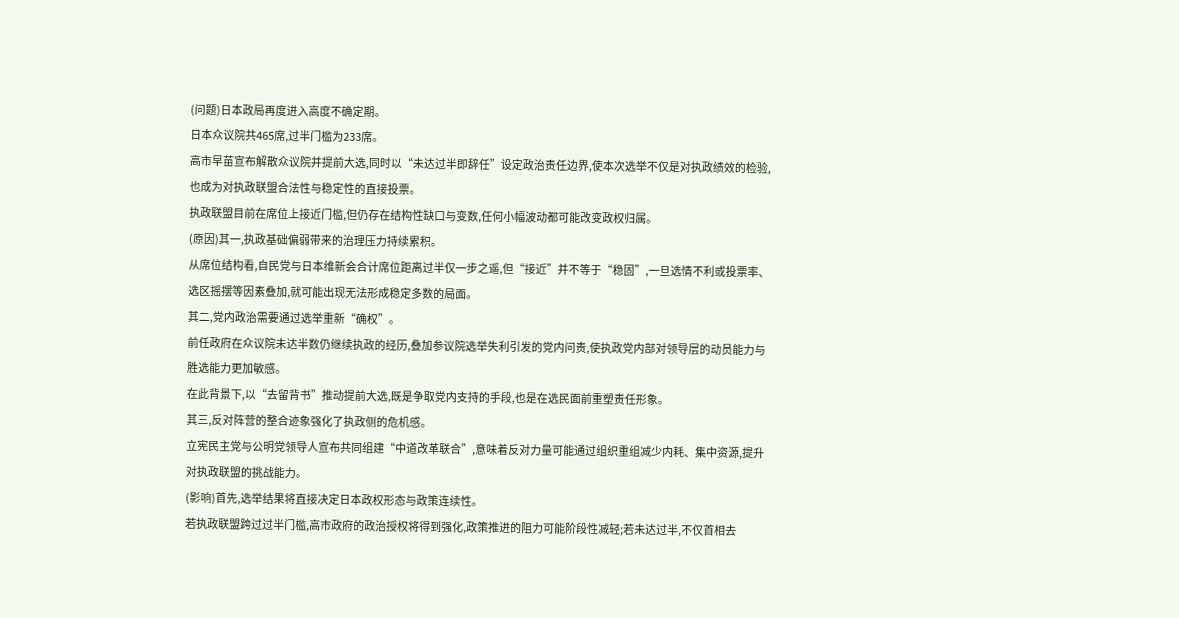(问题)日本政局再度进入高度不确定期。
日本众议院共465席,过半门槛为233席。
高市早苗宣布解散众议院并提前大选,同时以“未达过半即辞任”设定政治责任边界,使本次选举不仅是对执政绩效的检验,也成为对执政联盟合法性与稳定性的直接投票。
执政联盟目前在席位上接近门槛,但仍存在结构性缺口与变数,任何小幅波动都可能改变政权归属。
(原因)其一,执政基础偏弱带来的治理压力持续累积。
从席位结构看,自民党与日本维新会合计席位距离过半仅一步之遥,但“接近”并不等于“稳固”,一旦选情不利或投票率、选区摇摆等因素叠加,就可能出现无法形成稳定多数的局面。
其二,党内政治需要通过选举重新“确权”。
前任政府在众议院未达半数仍继续执政的经历,叠加参议院选举失利引发的党内问责,使执政党内部对领导层的动员能力与胜选能力更加敏感。
在此背景下,以“去留背书”推动提前大选,既是争取党内支持的手段,也是在选民面前重塑责任形象。
其三,反对阵营的整合迹象强化了执政侧的危机感。
立宪民主党与公明党领导人宣布共同组建“中道改革联合”,意味着反对力量可能通过组织重组减少内耗、集中资源,提升对执政联盟的挑战能力。
(影响)首先,选举结果将直接决定日本政权形态与政策连续性。
若执政联盟跨过过半门槛,高市政府的政治授权将得到强化,政策推进的阻力可能阶段性减轻;若未达过半,不仅首相去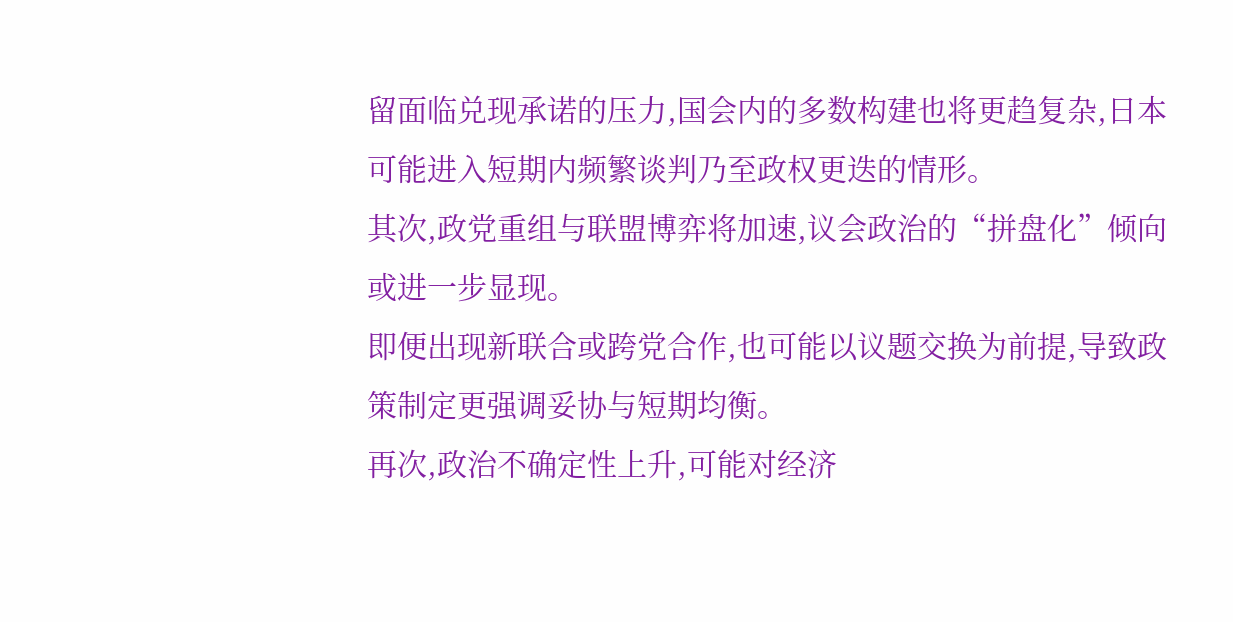留面临兑现承诺的压力,国会内的多数构建也将更趋复杂,日本可能进入短期内频繁谈判乃至政权更迭的情形。
其次,政党重组与联盟博弈将加速,议会政治的“拼盘化”倾向或进一步显现。
即便出现新联合或跨党合作,也可能以议题交换为前提,导致政策制定更强调妥协与短期均衡。
再次,政治不确定性上升,可能对经济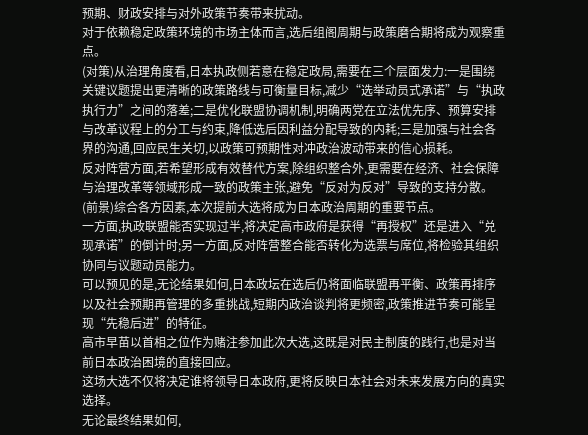预期、财政安排与对外政策节奏带来扰动。
对于依赖稳定政策环境的市场主体而言,选后组阁周期与政策磨合期将成为观察重点。
(对策)从治理角度看,日本执政侧若意在稳定政局,需要在三个层面发力:一是围绕关键议题提出更清晰的政策路线与可衡量目标,减少“选举动员式承诺”与“执政执行力”之间的落差;二是优化联盟协调机制,明确两党在立法优先序、预算安排与改革议程上的分工与约束,降低选后因利益分配导致的内耗;三是加强与社会各界的沟通,回应民生关切,以政策可预期性对冲政治波动带来的信心损耗。
反对阵营方面,若希望形成有效替代方案,除组织整合外,更需要在经济、社会保障与治理改革等领域形成一致的政策主张,避免“反对为反对”导致的支持分散。
(前景)综合各方因素,本次提前大选将成为日本政治周期的重要节点。
一方面,执政联盟能否实现过半,将决定高市政府是获得“再授权”还是进入“兑现承诺”的倒计时;另一方面,反对阵营整合能否转化为选票与席位,将检验其组织协同与议题动员能力。
可以预见的是,无论结果如何,日本政坛在选后仍将面临联盟再平衡、政策再排序以及社会预期再管理的多重挑战,短期内政治谈判将更频密,政策推进节奏可能呈现“先稳后进”的特征。
高市早苗以首相之位作为赌注参加此次大选,这既是对民主制度的践行,也是对当前日本政治困境的直接回应。
这场大选不仅将决定谁将领导日本政府,更将反映日本社会对未来发展方向的真实选择。
无论最终结果如何,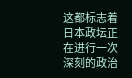这都标志着日本政坛正在进行一次深刻的政治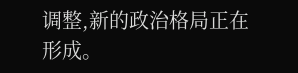调整,新的政治格局正在形成。